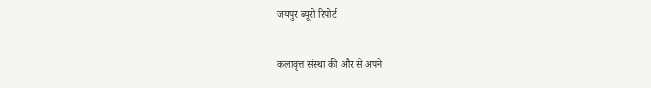जयपुर ब्यूरो रिपोर्ट

कलावृत्त संस्था की और से अपने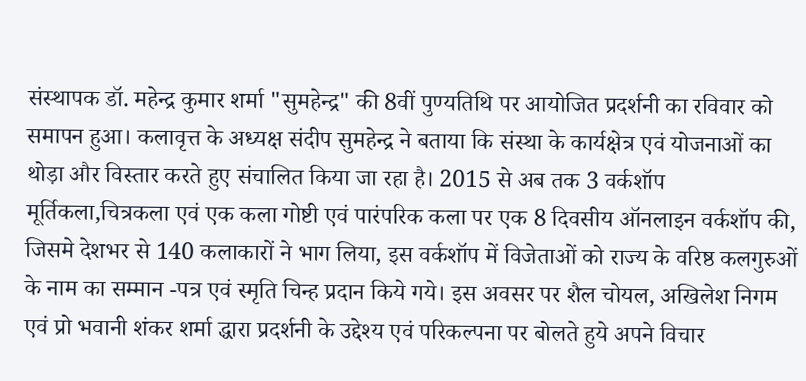संस्थापक डॉ. महेन्द्र कुमार शर्मा "सुमहेन्द्र" की 8वीं पुण्यतिथि पर आयोजित प्रदर्शनी का रविवार को समापन हुआ। कलावृत्त के अध्यक्ष संदीप सुमहेन्द्र ने बताया कि संस्था के कार्यक्षेत्र एवं योजनाओं का थोड़ा और विस्तार करते हुए संचालित किया जा रहा है। 2015 से अब तक 3 वर्कशॉप मूर्तिकला,चित्रकला एवं एक कला गोष्टी एवं पारंपरिक कला पर एक 8 दिवसीय ऑनलाइन वर्कशॉप की, जिसमे देशभर से 140 कलाकारों ने भाग लिया, इस वर्कशॉप में विजेताओं को राज्य के वरिष्ठ कलगुरुओं के नाम का सम्मान -पत्र एवं स्मृति चिन्ह प्रदान किये गये। इस अवसर पर शैल चोयल, अखिलेश निगम एवं प्रो भवानी शंकर शर्मा द्धारा प्रदर्शनी के उद्देश्य एवं परिकल्पना पर बोलते हुये अपने विचार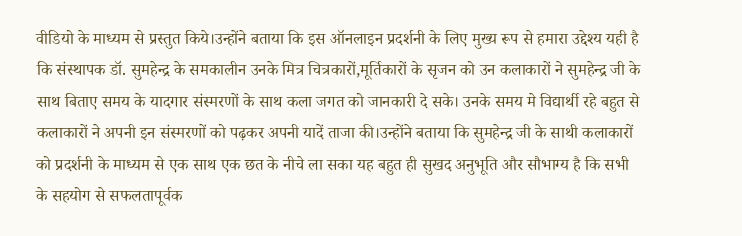वीडियो के माध्यम से प्रस्तुत किये।उन्होंने बताया कि इस ऑनलाइन प्रदर्शनी के लिए मुख्य रूप से हमारा उद्देश्य यही है कि संस्थापक डॉ. सुमहेन्द्र के समकालीन उनके मित्र चित्रकारों,मूर्तिकारों के सृजन को उन कलाकारों ने सुमहेन्द्र जी के साथ बिताए समय के यादगार संस्मरणों के साथ कला जगत को जानकारी दे सके। उनके समय मे विद्यार्थी रहे बहुत से कलाकारों ने अपनी इन संस्मरणों को पढ़कर अपनी यादें ताजा की।उन्होंने बताया कि सुमहेन्द्र जी के साथी कलाकारों को प्रदर्शनी के माध्यम से एक साथ एक छत के नीचे ला सका यह बहुत ही सुखद अनुभूति और सौभाग्य है कि सभी के सहयोग से सफलतापूर्वक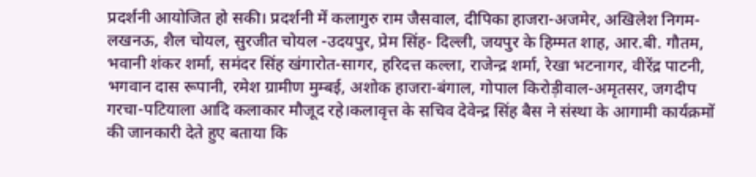प्रदर्शनी आयोजित हो सकी। प्रदर्शनी में कलागुरु राम जैसवाल, दीपिका हाजरा-अजमेर, अखिलेश निगम-लखनऊ, शैल चोयल, सुरजीत चोयल -उदयपुर, प्रेम सिंह- दिल्ली, जयपुर के हिम्मत शाह, आर.बी. गौतम, भवानी शंकर शर्मा, समंदर सिंह खंगारोत-सागर, हरिदत्त कल्ला, राजेन्द्र शर्मा, रेखा भटनागर, वीरेंद्र पाटनी, भगवान दास रूपानी, रमेश ग्रामीण मुम्बई, अशोक हाजरा-बंगाल, गोपाल किरोड़ीवाल-अमृतसर, जगदीप गरचा-पटियाला आदि कलाकार मौजूद रहे।कलावृत्त के सचिव देवेन्द्र सिंह बैस ने संस्था के आगामी कार्यक्रमों की जानकारी देते हुए बताया कि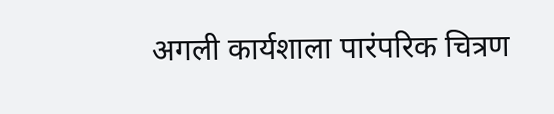अगली कार्यशाला पारंपरिक चित्रण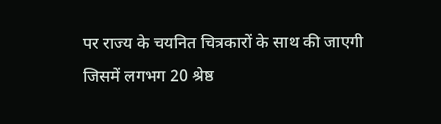पर राज्य के चयनित चित्रकारों के साथ की जाएगी जिसमें लगभग 20 श्रेष्ठ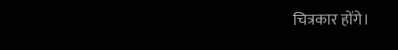चित्रकार होंगे।